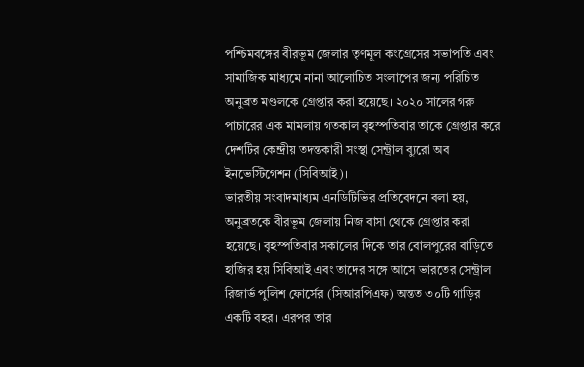পশ্চিমবঙ্গের বীরভূম জেলার তৃণমূল কংগ্রেসের সভাপতি এবং সামাজিক মাধ্যমে নানা আলোচিত সংলাপের জন্য পরিচিত অনুব্রত মণ্ডলকে গ্রেপ্তার করা হয়েছে। ২০২০ সালের গরু পাচারের এক মামলায় গতকাল বৃহস্পতিবার তাকে গ্রেপ্তার করে দেশটির কেন্দ্রীয় তদন্তকারী সংস্থা সেন্ট্রাল ব্যুরো অব ইনভেস্টিগেশন (সিবিআই)।
ভারতীয় সংবাদমাধ্যম এনডিটিভির প্রতিবেদনে বলা হয়, অনুব্রতকে বীরভূম জেলায় নিজ বাসা থেকে গ্রেপ্তার করা হয়েছে। বৃহস্পতিবার সকালের দিকে তার বোলপুরের বাড়িতে হাজির হয় সিবিআই এবং তাদের সঙ্গে আসে ভারতের সেন্ট্রাল রিজার্ভ পুলিশ ফোর্সের (সিআরপিএফ) অন্তত ৩০টি গাড়ির একটি বহর। এরপর তার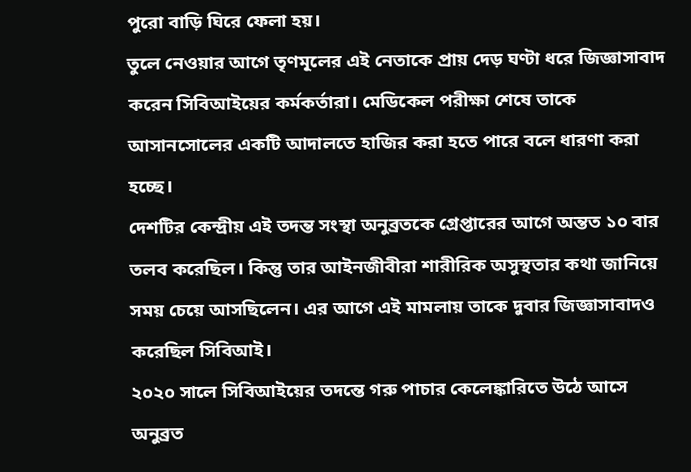পুরো বাড়ি ঘিরে ফেলা হয়।
তুলে নেওয়ার আগে তৃণমূলের এই নেতাকে প্রায় দেড় ঘণ্টা ধরে জিজ্ঞাসাবাদ করেন সিবিআইয়ের কর্মকর্তারা। মেডিকেল পরীক্ষা শেষে তাকে আসানসোলের একটি আদালতে হাজির করা হতে পারে বলে ধারণা করা হচ্ছে।
দেশটির কেন্দ্রীয় এই তদন্ত সংস্থা অনুব্রতকে গ্রেপ্তারের আগে অন্তত ১০ বার তলব করেছিল। কিন্তু তার আইনজীবীরা শারীরিক অসুস্থতার কথা জানিয়ে সময় চেয়ে আসছিলেন। এর আগে এই মামলায় তাকে দুবার জিজ্ঞাসাবাদও করেছিল সিবিআই।
২০২০ সালে সিবিআইয়ের তদন্তে গরু পাচার কেলেঙ্কারিতে উঠে আসে অনুব্রত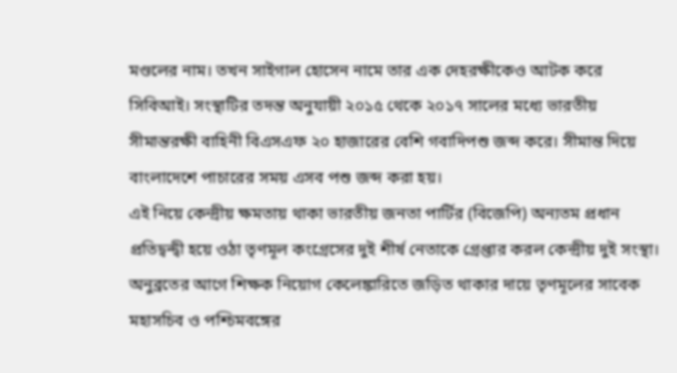মণ্ডলের নাম। তখন সাইগাল হোসেন নামে তার এক দেহরক্ষীকেও আটক করে সিবিআই। সংস্থাটির তদন্ত অনুযায়ী ২০১৫ থেকে ২০১৭ সালের মধ্যে ভারতীয় সীমান্তরক্ষী বাহিনী বিএসএফ ২০ হাজারের বেশি গবাদিপশু জব্দ করে। সীমান্ত দিয়ে বাংলাদেশে পাচারের সময় এসব পশু জব্দ করা হয়।
এই নিয়ে কেন্দ্রীয় ক্ষমতায় থাকা ভারতীয় জনতা পার্টির (বিজেপি) অন্যতম প্রধান প্রতিদ্বন্দ্বী হয়ে ওঠা তৃণমূল কংগ্রেসের দুই শীর্ষ নেতাকে গ্রেপ্তার করল কেন্দ্রীয় দুই সংস্থা। অনুব্রতের আগে শিক্ষক নিয়োগ কেলেঙ্কারিতে জড়িত থাকার দায়ে তৃণমূলের সাবেক মহাসচিব ও পশ্চিমবঙ্গের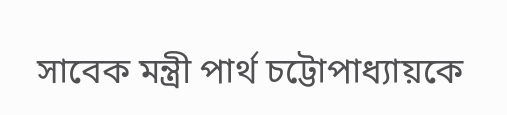সাবেক মন্ত্রী পার্থ চট্টোপাধ্যায়কে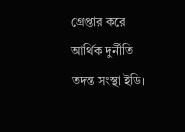গ্রেপ্তার করে আর্থিক দুর্নীতি তদন্ত সংস্থা ইডি।